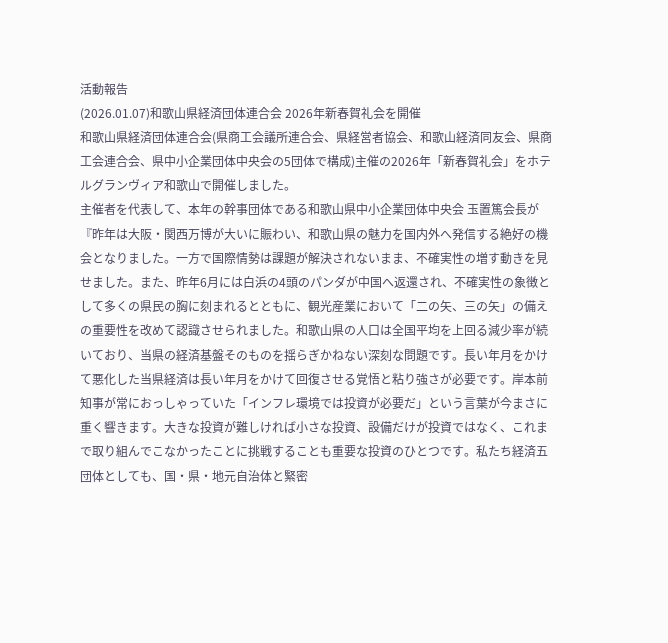活動報告
(2026.01.07)和歌山県経済団体連合会 2026年新春賀礼会を開催
和歌山県経済団体連合会(県商工会議所連合会、県経営者協会、和歌山経済同友会、県商工会連合会、県中小企業団体中央会の5団体で構成)主催の2026年「新春賀礼会」をホテルグランヴィア和歌山で開催しました。
主催者を代表して、本年の幹事団体である和歌山県中小企業団体中央会 玉置篤会長が『昨年は大阪・関西万博が大いに賑わい、和歌山県の魅力を国内外へ発信する絶好の機会となりました。一方で国際情勢は課題が解決されないまま、不確実性の増す動きを見せました。また、昨年6月には白浜の4頭のパンダが中国へ返還され、不確実性の象徴として多くの県民の胸に刻まれるとともに、観光産業において「二の矢、三の矢」の備えの重要性を改めて認識させられました。和歌山県の人口は全国平均を上回る減少率が続いており、当県の経済基盤そのものを揺らぎかねない深刻な問題です。長い年月をかけて悪化した当県経済は長い年月をかけて回復させる覚悟と粘り強さが必要です。岸本前知事が常におっしゃっていた「インフレ環境では投資が必要だ」という言葉が今まさに重く響きます。大きな投資が難しければ小さな投資、設備だけが投資ではなく、これまで取り組んでこなかったことに挑戦することも重要な投資のひとつです。私たち経済五団体としても、国・県・地元自治体と緊密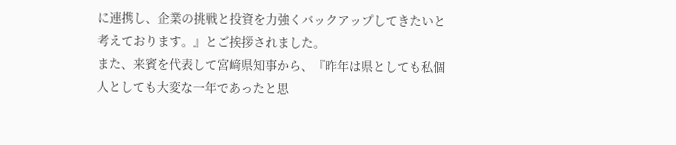に連携し、企業の挑戦と投資を力強くバックアップしてきたいと考えております。』とご挨拶されました。
また、来賓を代表して宮﨑県知事から、『昨年は県としても私個人としても大変な一年であったと思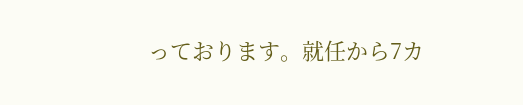っております。就任から7カ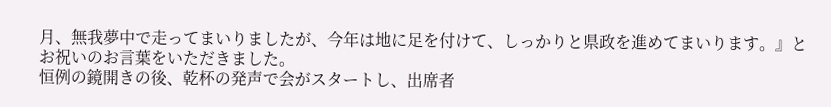月、無我夢中で走ってまいりましたが、今年は地に足を付けて、しっかりと県政を進めてまいります。』とお祝いのお言葉をいただきました。
恒例の鏡開きの後、乾杯の発声で会がスタートし、出席者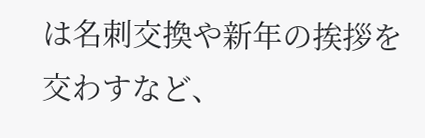は名刺交換や新年の挨拶を交わすなど、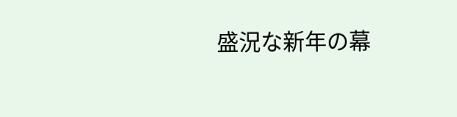盛況な新年の幕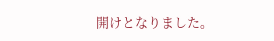開けとなりました。